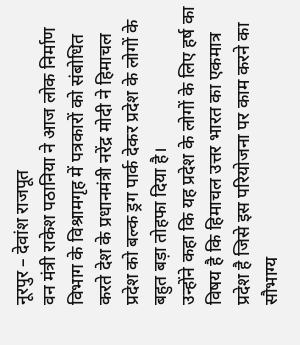नूरपुर – देवांश राजपूत
वन मंत्री राकेश पठानिया ने आज लोक निर्माण विभाग के विश्रामगृह में पत्रकारों को संबोधित करते देश के प्रधानमंत्री नरेंद्र मोदी ने हिमाचल प्रदेश को बल्क ड्रग पार्क देकर प्रदेश के लोगों के बहुत बड़ा तोहफा दिया है।
उन्होंने कहा कि यह प्रदेश के लोगों के लिए हर्ष का विषय है कि हिमाचल उत्तर भारत का एकमात्र प्रदेश है जिसे इस परियोजना पर काम करने का सौभाग्य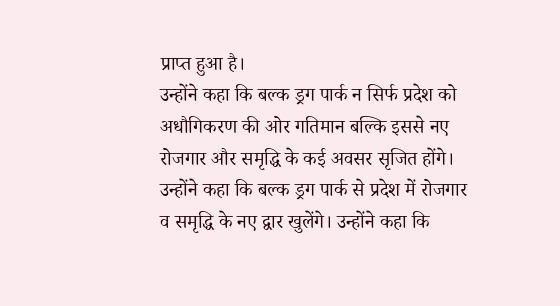प्राप्त हुआ है।
उन्होंने कहा कि बल्क ड्रग पार्क न सिर्फ प्रदेश को अधौगिकरण की ओर गतिमान बल्कि इससे नए रोजगार और समृद्धि के कई अवसर सृजित होंगे।
उन्होंने कहा कि बल्क ड्रग पार्क से प्रदेश में रोजगार व समृद्धि के नए द्वार खुलेंगे। उन्होंने कहा कि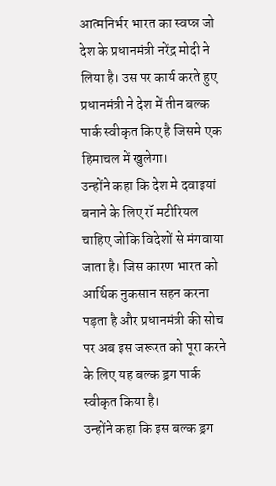आत्मनिर्भर भारत का स्वप्न्न जो देश के प्रधानमंत्री नरेंद्र मोदी ने लिया है। उस पर कार्य करते हुए प्रधानमंत्री ने देश में तीन बल्क पार्क स्वीकृत किए है जिसमे एक हिमाचल में खुलेगा।
उन्होंने कहा कि देश मे दवाइयां बनाने के लिए रॉ मटीरियल चाहिए जोकि विदेशों से मंगवाया जाता है। जिस कारण भारत को आर्थिक नुकसान सहन करना पड़ता है और प्रधानमंत्री की सोच पर अब इस जरूरत को पूरा करने के लिए यह बल्क ड्रग पार्क स्वीकृत किया है।
उन्होंने कहा कि इस बल्क ड्रग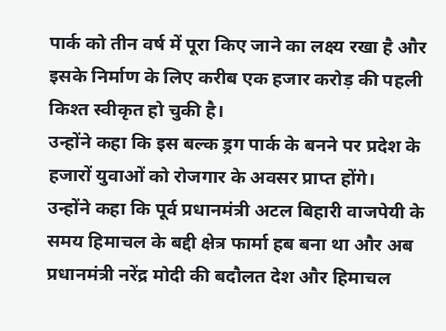पार्क को तीन वर्ष में पूरा किए जाने का लक्ष्य रखा है और इसके निर्माण के लिए करीब एक हजार करोड़ की पहली किश्त स्वीकृत हो चुकी है।
उन्होंने कहा कि इस बल्क ड्रग पार्क के बनने पर प्रदेश के हजारों युवाओं को रोजगार के अवसर प्राप्त होंगे।
उन्होंने कहा कि पूर्व प्रधानमंत्री अटल बिहारी वाजपेयी के समय हिमाचल के बद्दी क्षेत्र फार्मा हब बना था और अब प्रधानमंत्री नरेंद्र मोदी की बदौलत देश और हिमाचल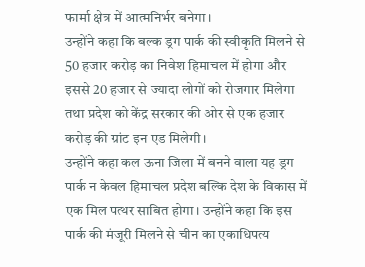फार्मा क्षेत्र में आत्मनिर्भर बनेगा।
उन्होंने कहा कि बल्क ड्रग पार्क की स्वीकृति मिलने से 50 हजार करोड़ का निवेश हिमाचल में होगा और इससे 20 हजार से ज्यादा लोगों को रोजगार मिलेगा तथा प्रदेश को केंद्र सरकार की ओर से एक हजार करोड़ की ग्रांट इन एड मिलेगी।
उन्होंने कहा कल ऊना जिला में बनने वाला यह ड्रग पार्क न केवल हिमाचल प्रदेश बल्कि देश के विकास में एक मिल पत्थर साबित होगा। उन्होंने कहा कि इस पार्क की मंजूरी मिलने से चीन का एकाधिपत्य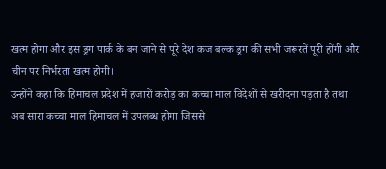खत्म होगा और इस ड्रग पार्क के बन जाने से पूरे देश कज बल्क ड्रग की सभी जरूरतें पूरी होंगी और चीन पर निर्भरता खत्म होगी।
उन्होंने कहा कि हिमाचल प्रदेश में हजारों करोड़ का कच्चा माल विदेशों से खरीदना पड़ता है तथा अब सारा कच्चा माल हिमाचल में उपलब्ध होगा जिससे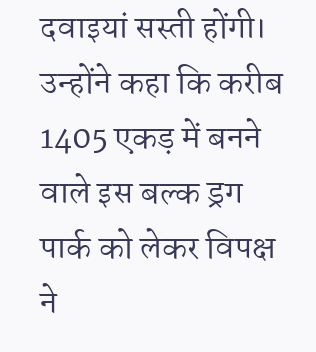दवाइयां सस्ती होंगी।
उन्होंने कहा कि करीब 1405 एकड़ में बनने वाले इस बल्क ड्रग पार्क को लेकर विपक्ष ने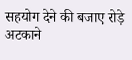सहयोग देने की बजाए रोड़े अटकाने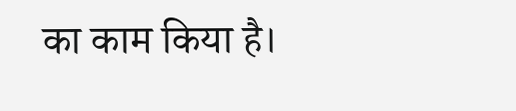का काम किया है।